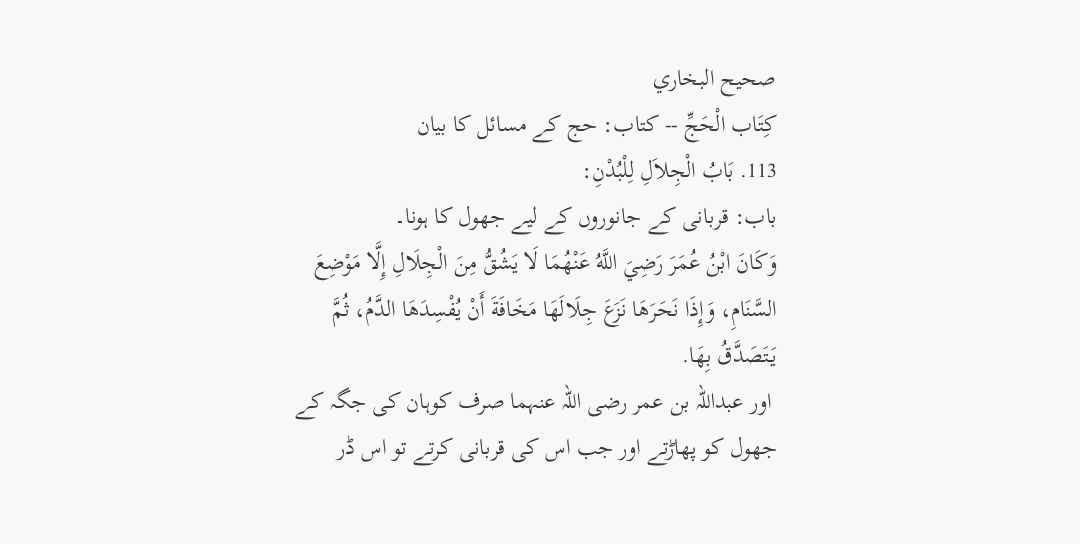صحيح البخاري
كِتَاب الْحَجِّ -- کتاب: حج کے مسائل کا بیان
113. بَابُ الْجِلاَلِ لِلْبُدْنِ:
باب: قربانی کے جانوروں کے لیے جھول کا ہونا۔
وَكَانَ ابْنُ عُمَرَ رَضِيَ اللَّهُ عَنْهُمَا لَا يَشُقُّ مِنَ الْجِلَالِ إِلَّا مَوْضِعَ السَّنَامِ، وَإِذَا نَحَرَهَا نَزَعَ جِلَالَهَا مَخَافَةَ أَنْ يُفْسِدَهَا الدَّمُ، ثُمَّ يَتَصَدَّقُ بِهَا.
 اور عبداللہ بن عمر رضی اللہ عنہما صرف کوہان کی جگہ کے جھول کو پھاڑتے اور جب اس کی قربانی کرتے تو اس ڈر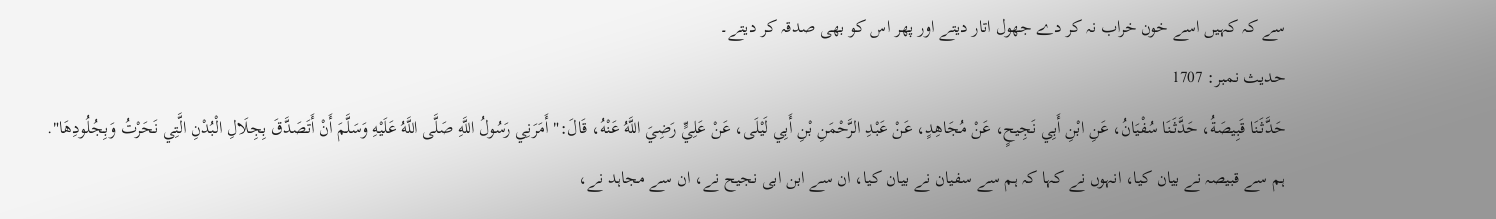سے کہ کہیں اسے خون خراب نہ کر دے جھول اتار دیتے اور پھر اس کو بھی صدقہ کر دیتے۔
حدیث نمبر: 1707
حَدَّثَنَا قَبِيصَةُ، حَدَّثَنَا سُفْيَانُ، عَنِ ابْنِ أَبِي نَجِيحٍ، عَنْ مُجَاهِدٍ، عَنْ عَبْدِ الرَّحْمَنِ بْنِ أَبِي لَيْلَى، عَنْ عَلِيٍّ رَضِيَ اللَّهُ عَنْهُ، قَالَ:" أَمَرَنِي رَسُولُ اللَّهِ صَلَّى اللَّهُ عَلَيْهِ وَسَلَّمَ أَنْ أَتَصَدَّقَ بِجِلَالِ الْبُدْنِ الَّتِي نَحَرْتُ وَبِجُلُودِهَا".
ہم سے قبیصہ نے بیان کیا، انہوں نے کہا کہ ہم سے سفیان نے بیان کیا، ان سے ابن ابی نجیح نے، ان سے مجاہد نے،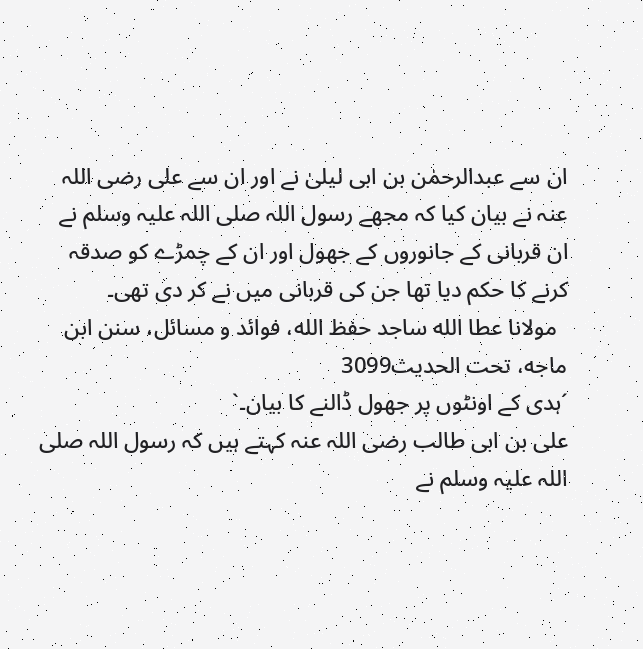ان سے عبدالرحمٰن بن ابی لیلیٰ نے اور ان سے علی رضی اللہ عنہ نے بیان کیا کہ مجھے رسول اللہ صلی اللہ علیہ وسلم نے ان قربانی کے جانوروں کے جھول اور ان کے چمڑے کو صدقہ کرنے کا حکم دیا تھا جن کی قربانی میں نے کر دی تھی۔
  مولانا عطا الله ساجد حفظ الله، فوائد و مسائل، سنن ابن ماجه، تحت الحديث3099
´ہدی کے اونٹوں پر جھول ڈالنے کا بیان۔`
علی بن ابی طالب رضی اللہ عنہ کہتے ہیں کہ رسول اللہ صلی اللہ علیہ وسلم نے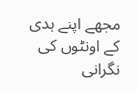مجھے اپنے ہدی کے اونٹوں کی نگرانی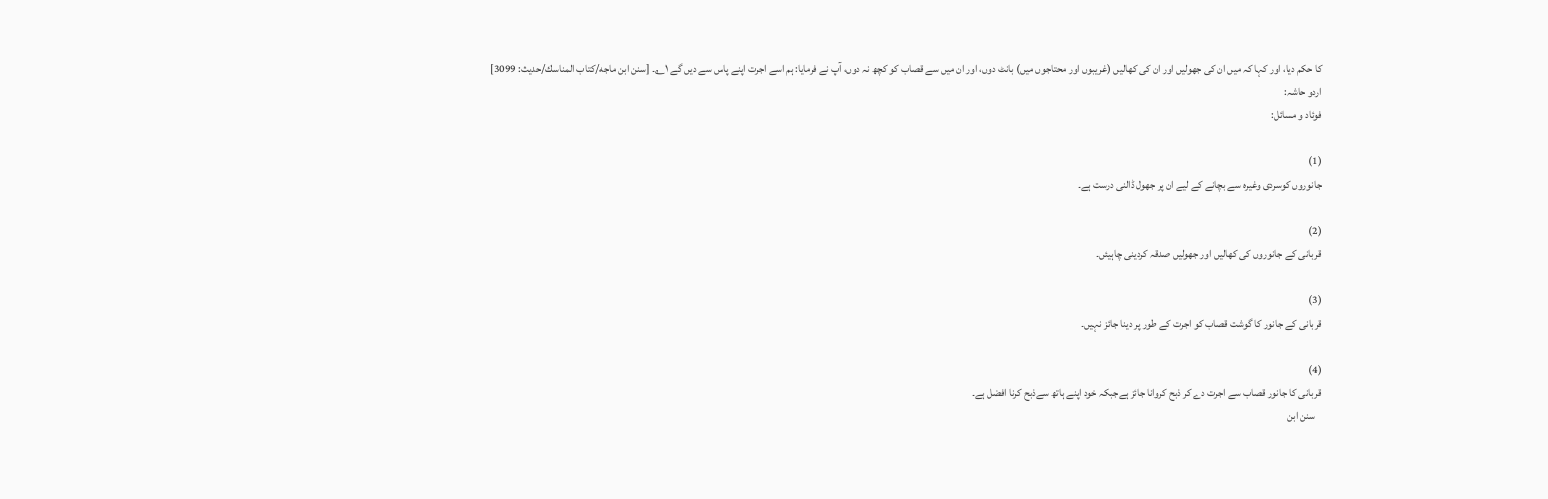کا حکم دیا، اور کہا کہ میں ان کی جھولیں اور ان کی کھالیں (غریبوں اور محتاجوں میں) بانٹ دوں، اور ان میں سے قصاب کو کچھ نہ دوں، آپ نے فرمایا: ہم اسے اجرت اپنے پاس سے دیں گے ۱؎۔ [سنن ابن ماجه/كتاب المناسك/حدیث: 3099]
اردو حاشہ:
فوئاد و مسائل:

(1)
جانوروں کوسردی وغیرہ سے بچانے کے لیے ان پر جھول ڈالنی درست ہے۔

(2)
قربانی کے جانوروں کی کھالیں اور جھولیں صدقہ کردینی چاہیئں۔

(3)
قربانی کے جانور کا گوشت قصاب کو اجرت کے طور پر دینا جائز نہیں۔

(4)
قربانی کا جانور قصاب سے اجرت دے کر ذبح کروانا جائز ہےجبکہ خود اپنے ہاتھ سےذبح کرنا افضل ہے۔
   سنن ابن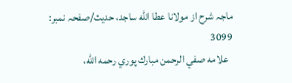ماجہ شرح از مولانا عطا الله ساجد، حدیث/صفحہ نمبر: 3099
  علامه صفي الرحمن مبارك پوري رحمه الله،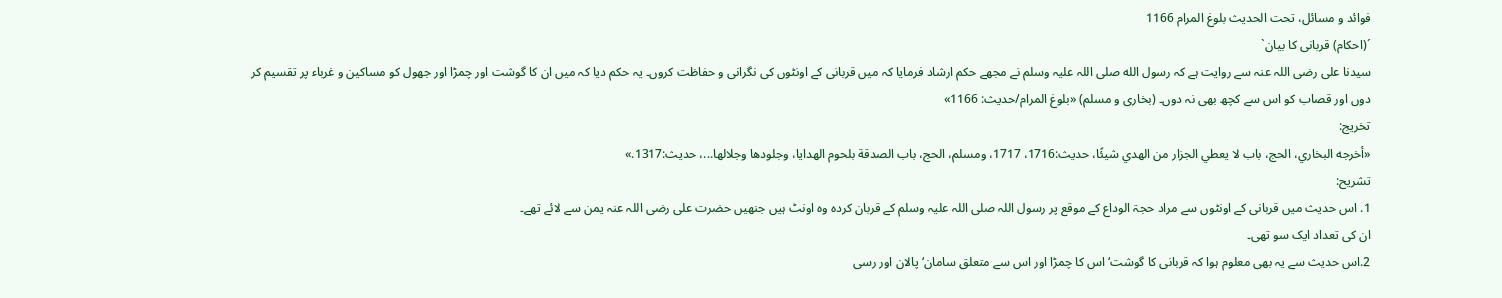فوائد و مسائل، تحت الحديث بلوغ المرام 1166
´(احکام) قربانی کا بیان`
سیدنا علی رضی اللہ عنہ سے روایت ہے کہ رسول الله صلی اللہ علیہ وسلم نے مجھے حکم ارشاد فرمایا کہ میں قربانی کے اونٹوں کی نگرانی و حفاظت کروں۔ یہ حکم دیا کہ میں ان کا گوشت اور چمڑا اور جھول کو مساکین و غرباء پر تقسیم کر دوں اور قصاب کو اس سے کچھ بھی نہ دوں۔ (بخاری و مسلم) «بلوغ المرام/حدیث: 1166»
تخریج:
«أخرجه البخاري، الحج، باب لا يعطي الجزار من الهدي شيئًا، حديث:1716، 1717، ومسلم، الحج، باب الصدقة بلحوم الهدايا، وجلودها وجلالها...، حديث:1317.»
تشریح:
1. اس حدیث میں قربانی کے اونٹوں سے مراد حجۃ الوداع کے موقع پر رسول اللہ صلی اللہ علیہ وسلم کے قربان کردہ وہ اونٹ ہیں جنھیں حضرت علی رضی اللہ عنہ یمن سے لائے تھے۔
ان کی تعداد ایک سو تھی۔
2.اس حدیث سے یہ بھی معلوم ہوا کہ قربانی کا گوشت‘ اس کا چمڑا اور اس سے متعلق سامان‘ پالان اور رسی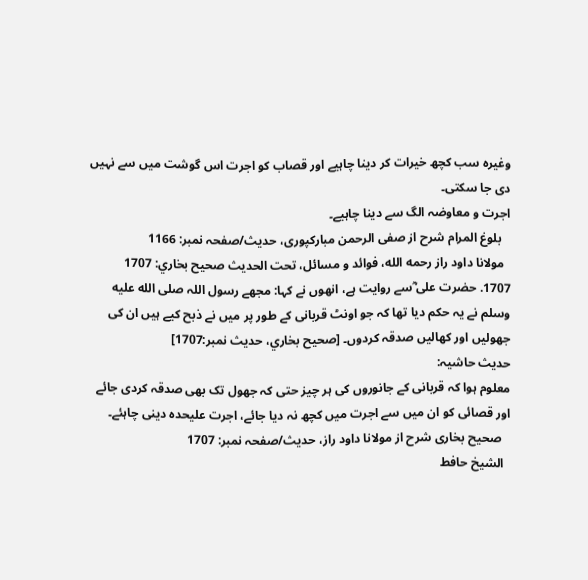وغیرہ سب کچھ خیرات کر دینا چاہیے اور قصاب کو اجرت اس گوشت میں سے نہیں دی جا سکتی۔
اجرت و معاوضہ الگ سے دینا چاہیے۔
   بلوغ المرام شرح از صفی الرحمن مبارکپوری، حدیث/صفحہ نمبر: 1166
  مولانا داود راز رحمه الله، فوائد و مسائل، تحت الحديث صحيح بخاري: 1707
1707. حضرت علی ؓسے روایت ہے، انھوں نے کہا: مجھے رسول اللہ صلى الله عليه وسلم نے یہ حکم دیا تھا کہ جو اونٹ قربانی کے طور پر میں نے ذبح کیے ہیں ان کی جھولیں اور کھالیں صدقہ کردوں۔ [صحيح بخاري، حديث نمبر:1707]
حدیث حاشیہ:
معلوم ہوا کہ قربانی کے جانوروں کی ہر چیز حتی کہ جھول تک بھی صدقہ کردی جائے اور قصائی کو ان میں سے اجرت میں کچھ نہ دیا جائے، اجرت علیحدہ دینی چاہئے۔
   صحیح بخاری شرح از مولانا داود راز، حدیث/صفحہ نمبر: 1707
  الشيخ حافط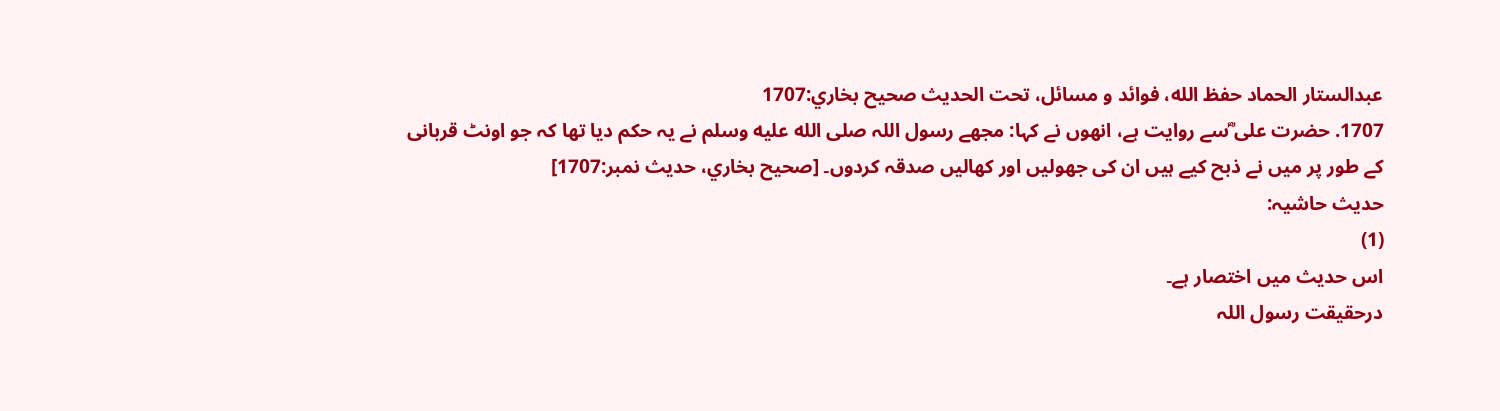عبدالستار الحماد حفظ الله، فوائد و مسائل، تحت الحديث صحيح بخاري:1707
1707. حضرت علی ؓسے روایت ہے، انھوں نے کہا: مجھے رسول اللہ صلى الله عليه وسلم نے یہ حکم دیا تھا کہ جو اونٹ قربانی کے طور پر میں نے ذبح کیے ہیں ان کی جھولیں اور کھالیں صدقہ کردوں۔ [صحيح بخاري، حديث نمبر:1707]
حدیث حاشیہ:
(1)
اس حدیث میں اختصار ہے۔
درحقیقت رسول اللہ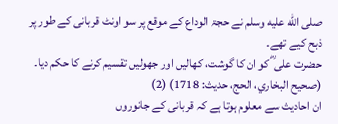صلى الله عليه وسلم نے حجۃ الوداع کے موقع پر سو اونٹ قربانی کے طور پر ذبح کیے تھے۔
حضرت علی ؓ کو ان کا گوشت، کھالیں اور جھولیں تقسیم کرنے کا حکم دیا۔
(صحیح البخاري، الحج، حدیث: 1718) (2)
ان احادیث سے معلوم ہوتا ہے کہ قربانی کے جانوروں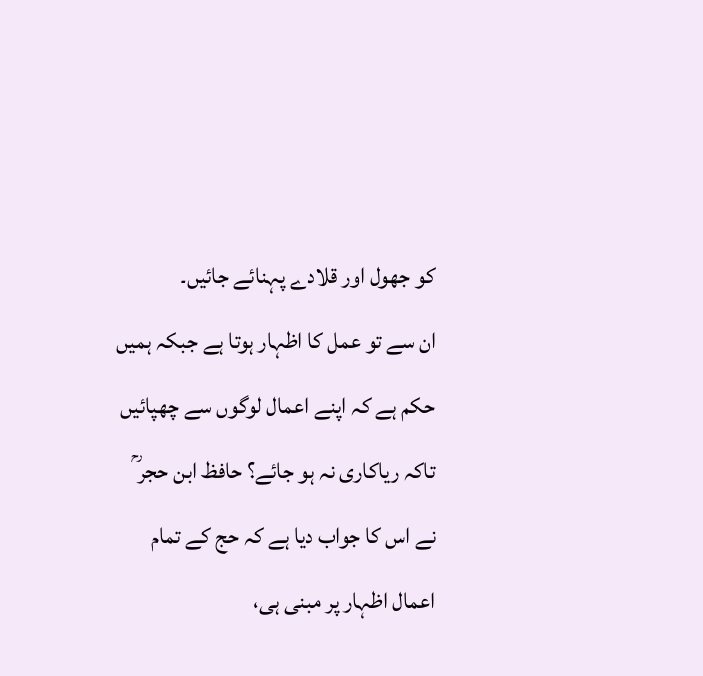کو جھول اور قلادے پہنائے جائیں۔
ان سے تو عمل کا اظہار ہوتا ہے جبکہ ہمیں حکم ہے کہ اپنے اعمال لوگوں سے چھپائیں تاکہ ریاکاری نہ ہو جائے؟ حافظ ابن حجر ؒ نے اس کا جواب دیا ہے کہ حج کے تمام اعمال اظہار پر مبنی ہی،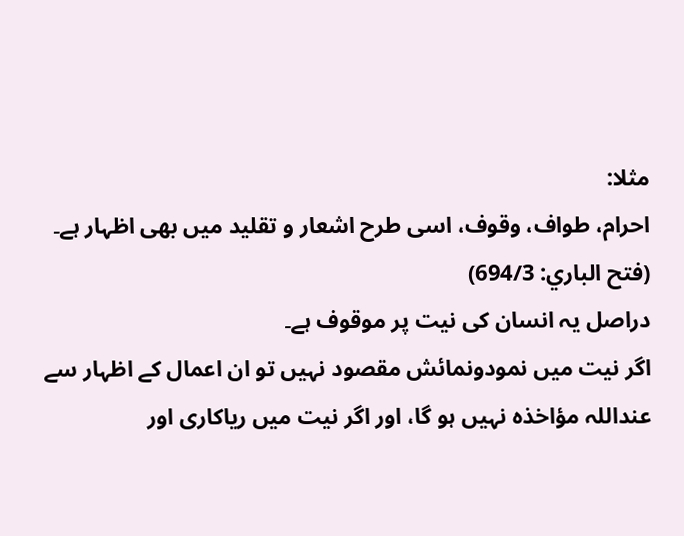مثلا:
احرام، طواف، وقوف، اسی طرح اشعار و تقلید میں بھی اظہار ہے۔
(فتح الباري: 694/3)
دراصل یہ انسان کی نیت پر موقوف ہے۔
اگر نیت میں نمودونمائش مقصود نہیں تو ان اعمال کے اظہار سے عنداللہ مؤاخذہ نہیں ہو گا، اور اگر نیت میں ریاکاری اور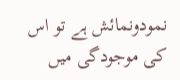نمودونمائش ہے تو اس کی موجودگی میں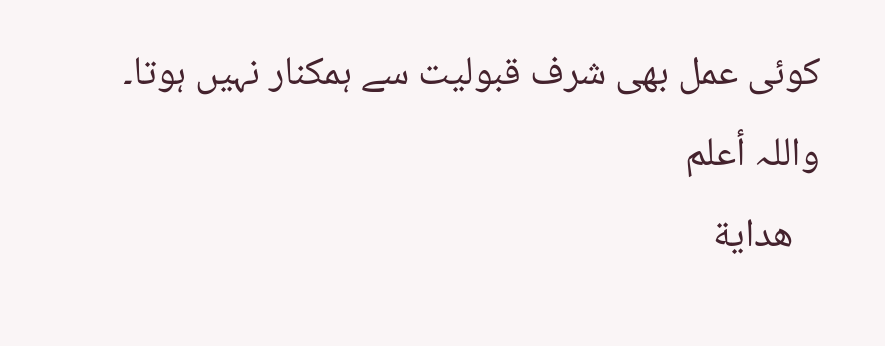کوئی عمل بھی شرف قبولیت سے ہمکنار نہیں ہوتا۔
واللہ أعلم
   هداية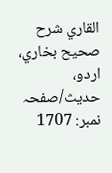القاري شرح صحيح بخاري، اردو، حدیث/صفحہ نمبر: 1707